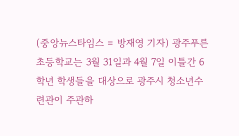(중앙뉴스타임스 = 방재영 기자) 광주푸른초등학교는 3월 31일과 4월 7일 이틀간 6학년 학생들을 대상으로 광주시 청소년수련관이 주관하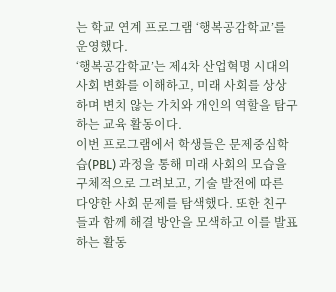는 학교 연계 프로그램 ‘행복공감학교’를 운영했다.
‘행복공감학교’는 제4차 산업혁명 시대의 사회 변화를 이해하고, 미래 사회를 상상하며 변치 않는 가치와 개인의 역할을 탐구하는 교육 활동이다.
이번 프로그램에서 학생들은 문제중심학습(PBL) 과정을 통해 미래 사회의 모습을 구체적으로 그려보고, 기술 발전에 따른 다양한 사회 문제를 탐색했다. 또한 친구들과 함께 해결 방안을 모색하고 이를 발표하는 활동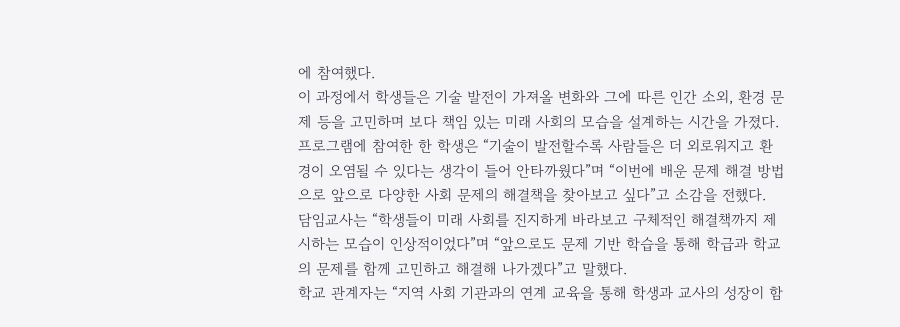에 참여했다.
이 과정에서 학생들은 기술 발전이 가져올 변화와 그에 따른 인간 소외, 환경 문제 등을 고민하며 보다 책임 있는 미래 사회의 모습을 설계하는 시간을 가졌다.
프로그램에 참여한 한 학생은 “기술이 발전할수록 사람들은 더 외로워지고 환경이 오염될 수 있다는 생각이 들어 안타까웠다”며 “이번에 배운 문제 해결 방법으로 앞으로 다양한 사회 문제의 해결책을 찾아보고 싶다”고 소감을 전했다.
담임교사는 “학생들이 미래 사회를 진지하게 바라보고 구체적인 해결책까지 제시하는 모습이 인상적이었다”며 “앞으로도 문제 기반 학습을 통해 학급과 학교의 문제를 함께 고민하고 해결해 나가겠다”고 말했다.
학교 관계자는 “지역 사회 기관과의 연계 교육을 통해 학생과 교사의 성장이 함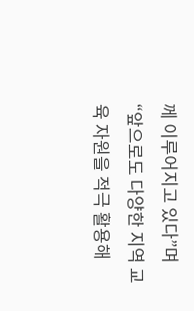께 이루어지고 있다”며 “앞으로도 다양한 지역 교육 자원을 적극 활용해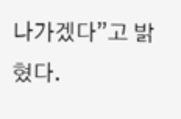나가겠다”고 밝혔다.